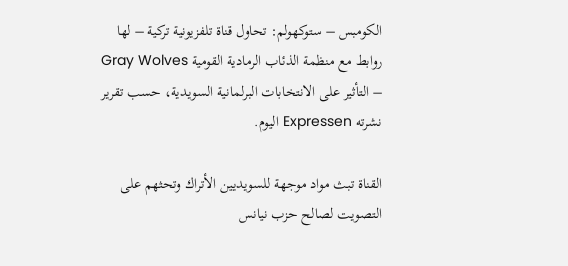الكومبس – ستوكهولم: تحاول قناة تلفزيونية تركية – لها روابط مع منظمة الذئاب الرمادية القومية Gray Wolves – التأثير على الانتخابات البرلمانية السويدية، حسب تقرير نشرته Expressen اليوم.

القناة تبث مواد موجهة للسويديين الأتراك وتحثهم على التصويت لصالح حزب نيانس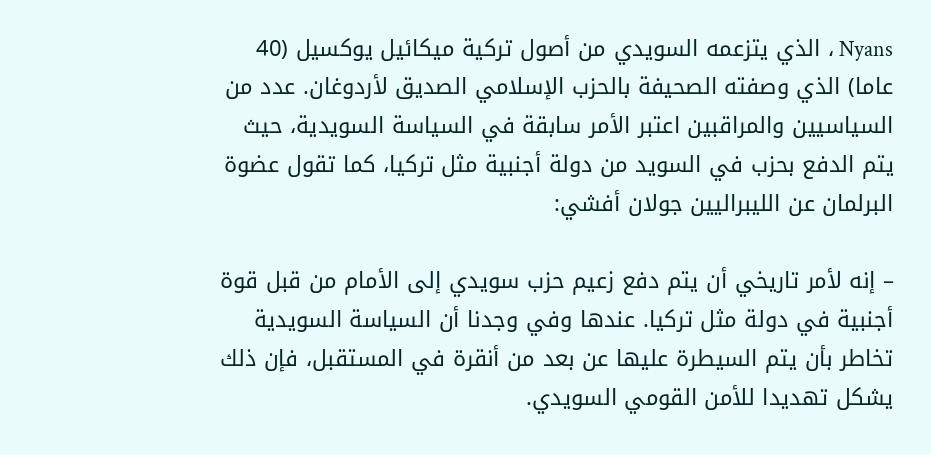Nyans ، الذي يتزعمه السويدي من أصول تركية ميكائيل يوكسيل (40 عاما) الذي وصفته الصحيفة بالحزب الإسلامي الصديق لأردوغان. عدد من السياسيين والمراقبين اعتبر الأمر سابقة في السياسة السويدية، حيث يتم الدفع بحزب في السويد من دولة أجنبية مثل تركيا، كما تقول عضوة البرلمان عن الليبراليين جولان أفشي:

– إنه لأمر تاريخي أن يتم دفع زعيم حزب سويدي إلى الأمام من قبل قوة أجنبية في دولة مثل تركيا. عندها وفي وجدنا أن السياسة السويدية تخاطر بأن يتم السيطرة عليها عن بعد من أنقرة في المستقبل، فإن ذلك يشكل تهديدا للأمن القومي السويدي.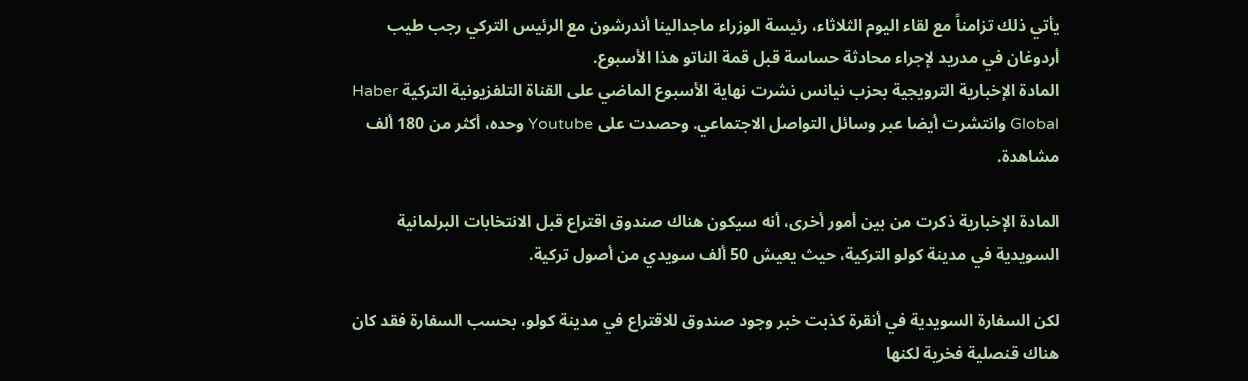يأتي ذلك تزامناً مع لقاء اليوم الثلاثاء، رئيسة الوزراء ماجدالينا أندرشون مع الرئيس التركي رجب طيب أردوغان في مدريد لإجراء محادثة حساسة قبل قمة الناتو هذا الأسبوع.
المادة الإخبارية الترويجية بحزب نيانس نشرت نهاية الأسبوع الماضي على القناة التلفزيونية التركية Haber Global وانتشرت أيضا عبر وسائل التواصل الاجتماعي. وحصدت على Youtube وحده، أكثر من 180 ألف مشاهدة.

المادة الإخبارية ذكرت من بين أمور أخرى، أنه سيكون هناك صندوق اقتراع قبل الانتخابات البرلمانية السويدية في مدينة كولو التركية، حيث يعيش 50 ألف سويدي من أصول تركية.

لكن السفارة السويدية في أنقرة كذبت خبر وجود صندوق للاقتراع في مدينة كولو، بحسب السفارة فقد كان هناك قنصلية فخرية لكنها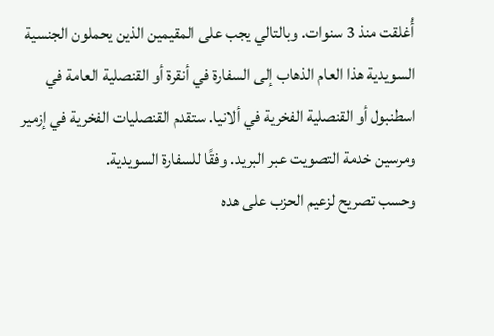أُغلقت منذ 3 سنوات. وبالتالي يجب على المقيمين الذين يحملون الجنسية السويدية هذا العام الذهاب إلى السفارة في أنقرة أو القنصلية العامة في اسطنبول أو القنصلية الفخرية في ألانيا. ستقدم القنصليات الفخرية في إزمير ومرسين خدمة التصويت عبر البريد. وفقًا للسفارة السويدية.
وحسب تصريح لزعيم الحزب على هده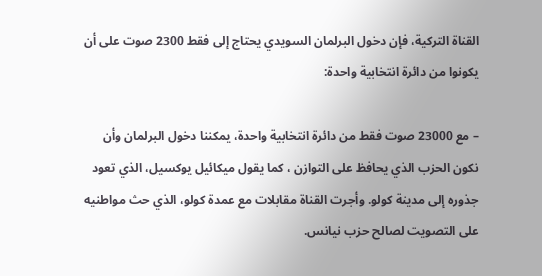القناة التركية، فإن دخول البرلمان السويدي يحتاج إلى فقط 2300 صوت على أن يكونوا من دائرة انتخابية واحدة:

– مع 23000 صوت فقط من دائرة انتخابية واحدة، يمكننا دخول البرلمان وأن نكون الحزب الذي يحافظ على التوازن ، كما يقول ميكائيل يوكسيل، الذي تعود جذوره إلى مدينة كولو. وأجرت القناة مقابلات مع عمدة كولو، الذي حث مواطنيه على التصويت لصالح حزب نيانس.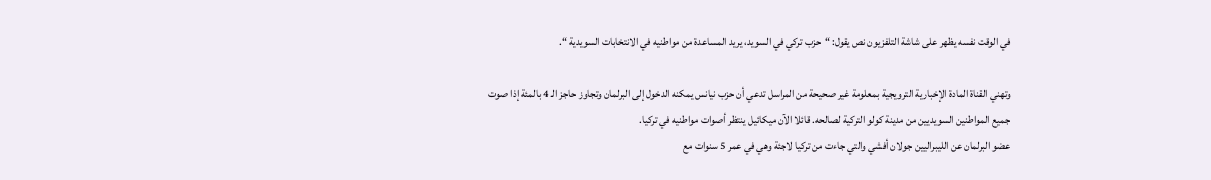في الوقت نفسه يظهر على شاشة التلفزيون نص يقول: “حزب تركي في السويد، يريد المساعدة من مواطنيه في الانتخابات السويدية “.

وتهني القناة المادة الإخبارية الترويجية بمعلومة غير صحيحة من المراسل تدعي أن حزب نيانس يمكنه الدخول إلى البرلمان وتجاوز حاجز الـ 4 بالمئة إذا صوت جميع المواطنين السويديين من مدينة كولو التركية لصالحه. قائلا الآن ميكائيل ينتظر أصوات مواطنيه في تركيا.
عضو البرلمان عن الليبراليين جولان أفشي والتي جاءت من تركيا لاجئة وهي في عمر 5 سنوات مع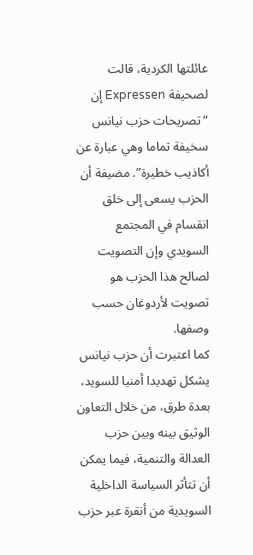عائلتها الكردية، قالت لصحيفة Expressen إن “تصريحات حزب نيانس سخيفة تماما وهي عبارة عن أكاذيب خطيرة”. مضيفة أن الحزب يسعى إلى خلق انقسام في المجتمع السويدي وإن التصويت لصالح هذا الحزب هو تصويت لأردوغان حسب وصفها.
كما اعتبرت أن حزب نيانس يشكل تهديدا أمنيا للسويد، بعدة طرق، من خلال التعاون الوثيق بينه وبين حزب العدالة والتنمية، فيما يمكن أن تتأثر السياسة الداخلية السويدية من أنقرة عبر حزب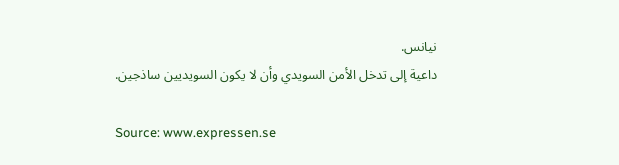نيانس.
داعية إلى تدخل الأمن السويدي وأن لا يكون السويديين ساذجين.

Source: www.expressen.se